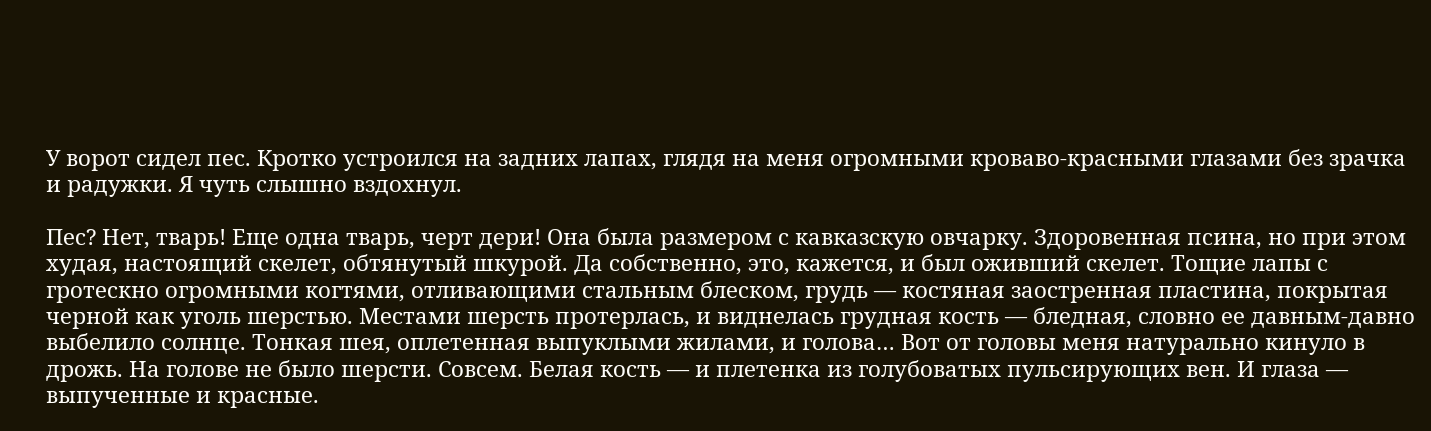У ворот сидел пес. Кротко устроился на задних лапах, глядя на меня огромными кроваво-красными глазами без зрачка и радужки. Я чуть слышно вздохнул.

Пес? Нет, тварь! Еще одна тварь, черт дери! Она была размером с кавказскую овчарку. Здоровенная псина, но при этом худая, настоящий скелет, обтянутый шкурой. Да собственно, это, кажется, и был оживший скелет. Тощие лапы с гротескно огромными когтями, отливающими стальным блеском, грудь — костяная заостренная пластина, покрытая черной как уголь шерстью. Местами шерсть протерлась, и виднелась грудная кость — бледная, словно ее давным-давно выбелило солнце. Тонкая шея, оплетенная выпуклыми жилами, и голова… Вот от головы меня натурально кинуло в дрожь. На голове не было шерсти. Совсем. Белая кость — и плетенка из голубоватых пульсирующих вен. И глаза — выпученные и красные.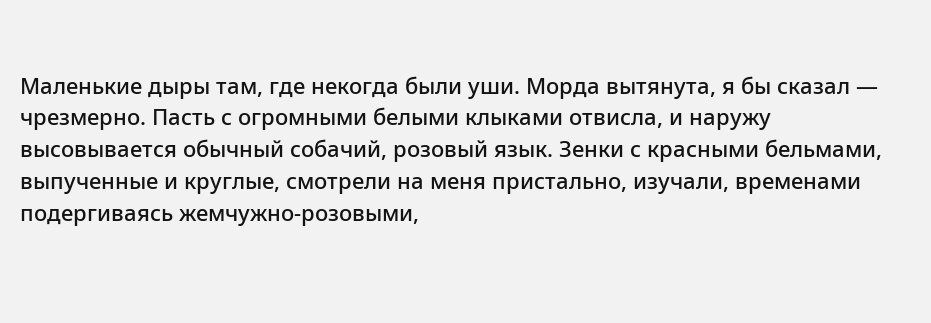Маленькие дыры там, где некогда были уши. Морда вытянута, я бы сказал — чрезмерно. Пасть с огромными белыми клыками отвисла, и наружу высовывается обычный собачий, розовый язык. Зенки с красными бельмами, выпученные и круглые, смотрели на меня пристально, изучали, временами подергиваясь жемчужно-розовыми,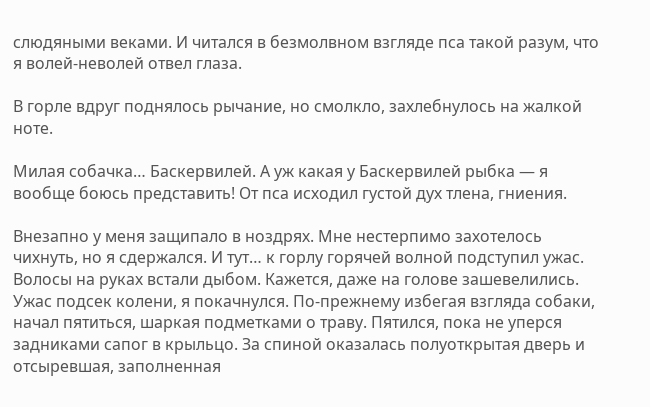слюдяными веками. И читался в безмолвном взгляде пса такой разум, что я волей-неволей отвел глаза.

В горле вдруг поднялось рычание, но смолкло, захлебнулось на жалкой ноте.

Милая собачка… Баскервилей. А уж какая у Баскервилей рыбка — я вообще боюсь представить! От пса исходил густой дух тлена, гниения.

Внезапно у меня защипало в ноздрях. Мне нестерпимо захотелось чихнуть, но я сдержался. И тут… к горлу горячей волной подступил ужас. Волосы на руках встали дыбом. Кажется, даже на голове зашевелились. Ужас подсек колени, я покачнулся. По-прежнему избегая взгляда собаки, начал пятиться, шаркая подметками о траву. Пятился, пока не уперся задниками сапог в крыльцо. За спиной оказалась полуоткрытая дверь и отсыревшая, заполненная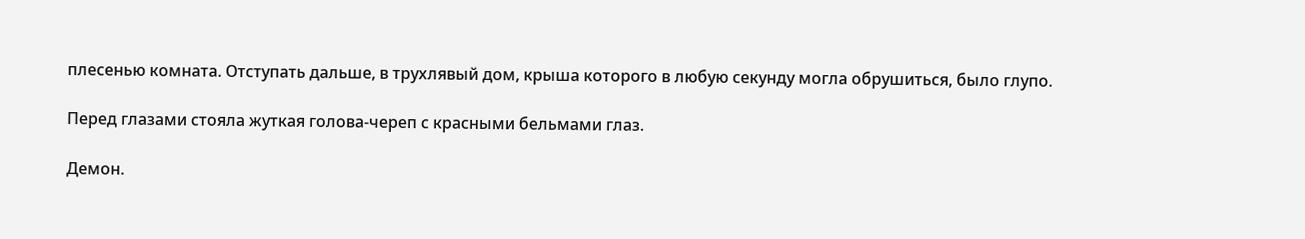плесенью комната. Отступать дальше, в трухлявый дом, крыша которого в любую секунду могла обрушиться, было глупо.

Перед глазами стояла жуткая голова-череп с красными бельмами глаз.

Демон.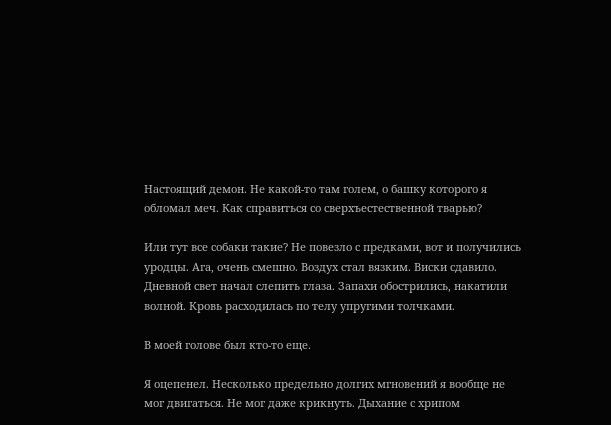Настоящий демон. Не какой-то там голем, о башку которого я обломал меч. Как справиться со сверхъестественной тварью?

Или тут все собаки такие? Не повезло с предками, вот и получились уродцы. Ага, очень смешно. Воздух стал вязким. Виски сдавило. Дневной свет начал слепить глаза. Запахи обострились, накатили волной. Кровь расходилась по телу упругими толчками.

В моей голове был кто-то еще.

Я оцепенел. Несколько предельно долгих мгновений я вообще не мог двигаться. Не мог даже крикнуть. Дыхание с хрипом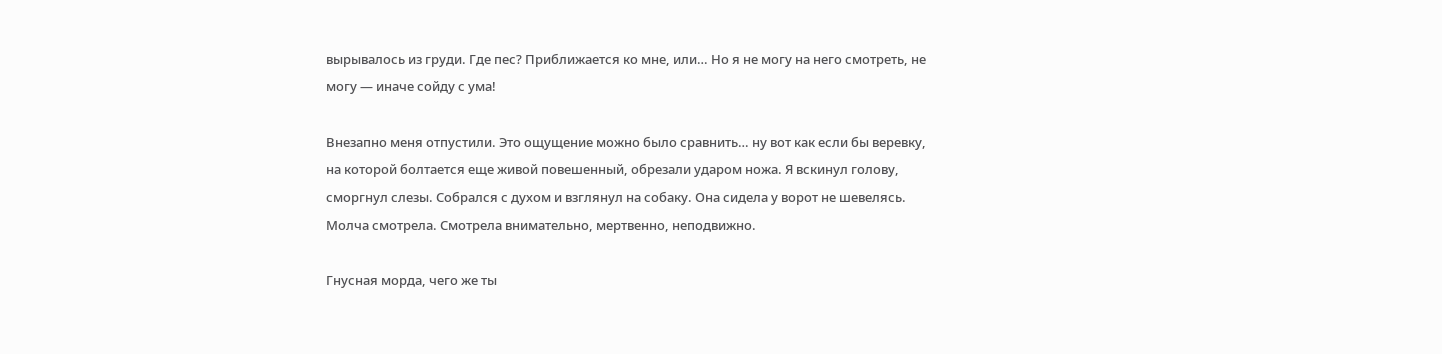вырывалось из груди. Где пес? Приближается ко мне, или… Но я не могу на него смотреть, не могу — иначе сойду с ума!

Внезапно меня отпустили. Это ощущение можно было сравнить… ну вот как если бы веревку, на которой болтается еще живой повешенный, обрезали ударом ножа. Я вскинул голову, сморгнул слезы. Собрался с духом и взглянул на собаку. Она сидела у ворот не шевелясь. Молча смотрела. Смотрела внимательно, мертвенно, неподвижно.

Гнусная морда, чего же ты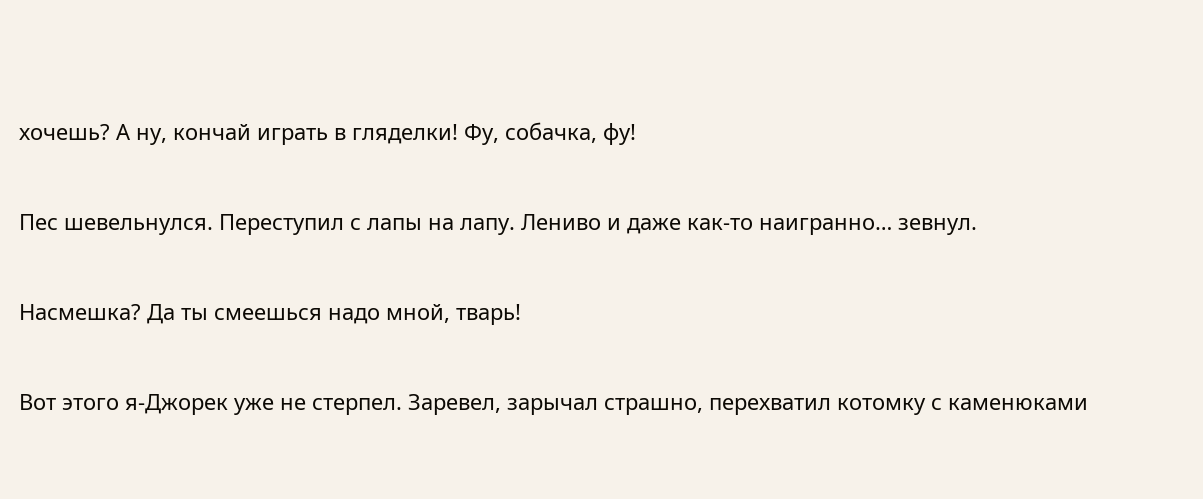хочешь? А ну, кончай играть в гляделки! Фу, собачка, фу!

Пес шевельнулся. Переступил с лапы на лапу. Лениво и даже как-то наигранно… зевнул.

Насмешка? Да ты смеешься надо мной, тварь!

Вот этого я-Джорек уже не стерпел. Заревел, зарычал страшно, перехватил котомку с каменюками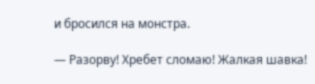и бросился на монстра.

— Разорву! Хребет сломаю! Жалкая шавка!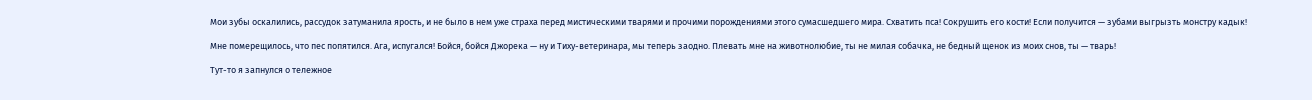Мои зубы оскалились, рассудок затуманила ярость, и не было в нем уже страха перед мистическими тварями и прочими порождениями этого сумасшедшего мира. Схватить пса! Сокрушить его кости! Если получится — зубами выгрызть монстру кадык!

Мне померещилось, что пес попятился. Ага, испугался! Бойся, бойся Джорека — ну и Тиху-ветеринара, мы теперь заодно. Плевать мне на животнолюбие, ты не милая собачка, не бедный щенок из моих снов, ты — тварь!

Тут-то я запнулся о тележное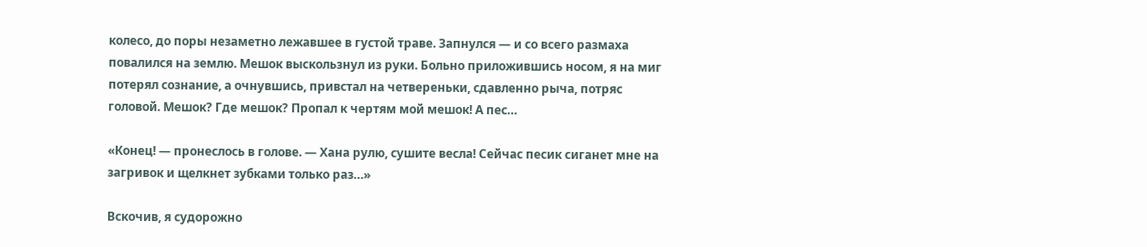колесо, до поры незаметно лежавшее в густой траве. Запнулся — и со всего размаха повалился на землю. Мешок выскользнул из руки. Больно приложившись носом, я на миг потерял сознание, а очнувшись, привстал на четвереньки, сдавленно рыча, потряс головой. Мешок? Где мешок? Пропал к чертям мой мешок! А пес…

«Конец! — пронеслось в голове. — Хана рулю, сушите весла! Сейчас песик сиганет мне на загривок и щелкнет зубками только раз…»

Вскочив, я судорожно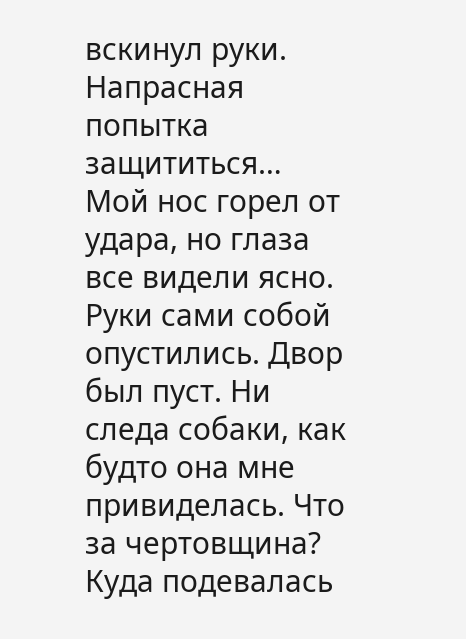вскинул руки. Напрасная попытка защититься… Мой нос горел от удара, но глаза все видели ясно. Руки сами собой опустились. Двор был пуст. Ни следа собаки, как будто она мне привиделась. Что за чертовщина? Куда подевалась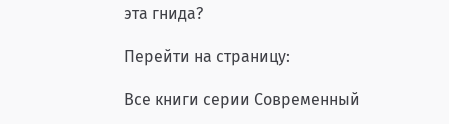эта гнида?

Перейти на страницу:

Все книги серии Современный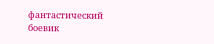фантастический боевик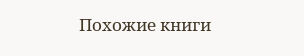Похожие книги